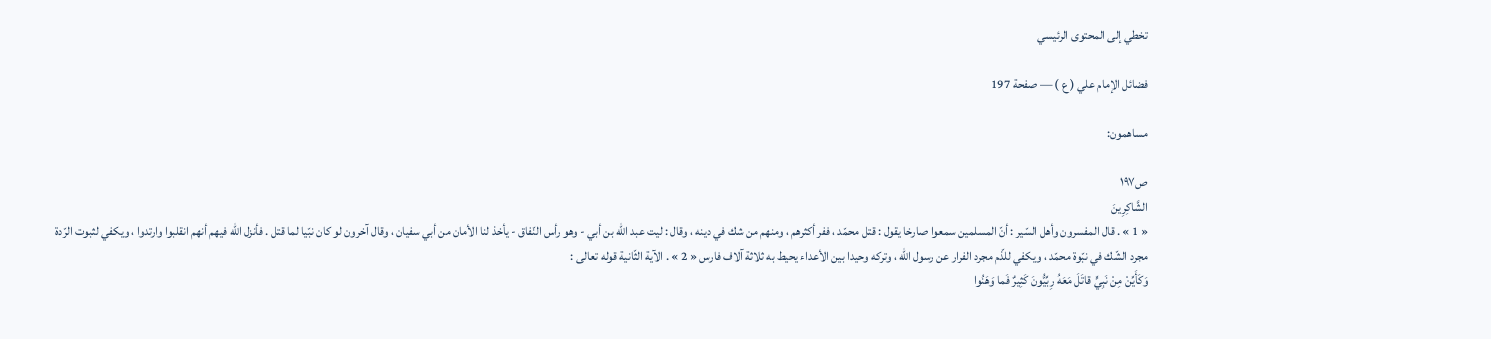تخطي إلى المحتوى الرئيسي

فضائل الإمام علي ( ع ) — صفحة 197

مساهمون:

ص١٩٧
الشَّاكِرِينَ
« 1 » . قال المفسرون وأهل السّير : أنّ المسلمين سمعوا صارخا يقول : قتل محمّد ، ففر أكثرهم ، ومنهم من شك في دينه ، وقال : ليت عبد اللّه بن أبي - وهو رأس النّفاق - يأخذ لنا الأمان من أبي سفيان ، وقال آخرون لو كان نبّيا لما قتل . فأنزل اللّه فيهم أنهم انقلبوا وارتدوا ، ويكفي لثبوت الرّدة مجرد الشّك في نبّوة محمّد ، ويكفي للذّم مجرد الفرار عن رسول اللّه ، وتركه وحيدا بين الأعداء يحيط به ثلاثة آلاف فارس « 2 » . الآية الثّانية قوله تعالى :
وَكَأَيِّنْ مِنْ نَبِيٍّ قاتَلَ مَعَهُ رِبِّيُّونَ كَثِيرٌ فَما وَهَنُوا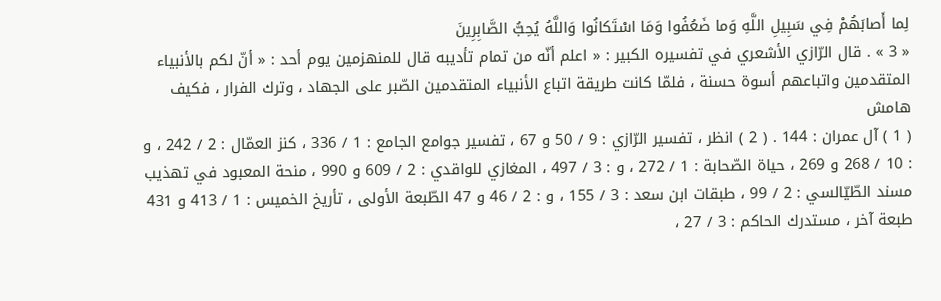لِما أَصابَهُمْ فِي سَبِيلِ اللَّهِ وَما ضَعُفُوا وَمَا اسْتَكانُوا وَاللَّهُ يُحِبُّ الصَّابِرِينَ
« 3 » . قال الرّازي الأشعري في تفسيره الكبير : « اعلم أنّه من تمام تأديبه قال للمنهزمين يوم أحد : « أنّ لكم بالأنبياء المتقدمين واتباعهم أسوة حسنة ، فلمّا كانت طريقة اتباع الأنبياء المتقدمين الصّبر على الجهاد ، وترك الفرار ، فكيف
هامش
( 1 ) آل عمران : 144 . ( 2 ) انظر ، تفسير الرّازي : 9 / 50 و 67 ، تفسير جوامع الجامع : 1 / 336 ، كنز العمّال : 2 / 242 ، و : 10 / 268 و 269 ، حياة الصّحابة : 1 / 272 ، و : 3 / 497 ، المغازي للواقدي : 2 / 609 و 990 ، منحة المعبود في تهذيب مسند الطّيّالسي : 2 / 99 ، طبقات ابن سعد : 3 / 155 ، و : 2 / 46 و 47 الطّبعة الأولى ، تأريخ الخميس : 1 / 413 و 431 طبعة آخر ، مستدرك الحاكم : 3 / 27 ،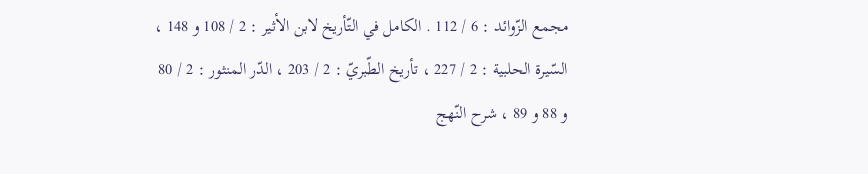مجمع الزّوائد : 6 / 112 . الكامل في التّأريخ لابن الأثير : 2 / 108 و 148 ، السّيرة الحلبية : 2 / 227 ، تأريخ الطّبريّ : 2 / 203 ، الدّر المنثور : 2 / 80 و 88 و 89 ، شرح النّهج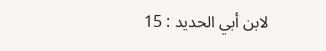لابن أبي الحديد : 15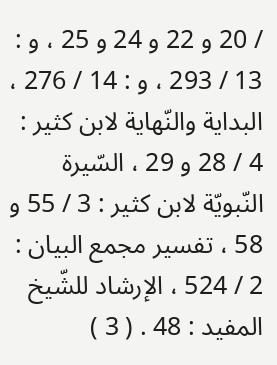/ 20 و 22 و 24 و 25 ، و : 13 / 293 ، و : 14 / 276 ، البداية والنّهاية لابن كثير : 4 / 28 و 29 ، السّيرة النّبويّة لابن كثير : 3 / 55 و 58 ، تفسير مجمع البيان : 2 / 524 ، الإرشاد للشّيخ المفيد : 48 . ( 3 )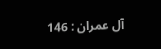آل عمران : 146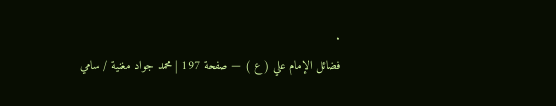.
فضائل الإمام علي ( ع ) — صفحة 197 | محمد جواد مغنية / سامي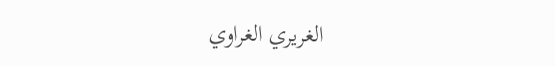الغريري الغراوي